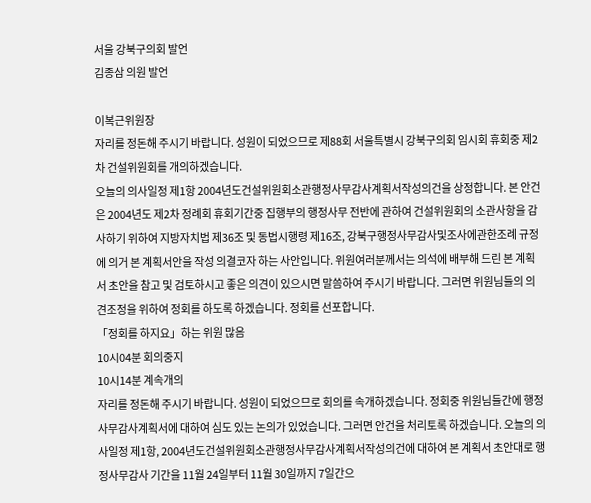서울 강북구의회 발언
김종삼 의원 발언

이복근위원장
자리를 정돈해 주시기 바랍니다. 성원이 되었으므로 제88회 서울특별시 강북구의회 임시회 휴회중 제2차 건설위원회를 개의하겠습니다.
오늘의 의사일정 제1항 2004년도건설위원회소관행정사무감사계획서작성의건을 상정합니다. 본 안건은 2004년도 제2차 정례회 휴회기간중 집행부의 행정사무 전반에 관하여 건설위원회의 소관사항을 감사하기 위하여 지방자치법 제36조 및 동법시행령 제16조, 강북구행정사무감사및조사에관한조례 규정에 의거 본 계획서안을 작성 의결코자 하는 사안입니다. 위원여러분께서는 의석에 배부해 드린 본 계획서 초안을 참고 및 검토하시고 좋은 의견이 있으시면 말씀하여 주시기 바랍니다. 그러면 위원님들의 의견조정을 위하여 정회를 하도록 하겠습니다. 정회를 선포합니다.
「정회를 하지요」하는 위원 많음
10시04분 회의중지
10시14분 계속개의
자리를 정돈해 주시기 바랍니다. 성원이 되었으므로 회의를 속개하겠습니다. 정회중 위원님들간에 행정사무감사계획서에 대하여 심도 있는 논의가 있었습니다. 그러면 안건을 처리토록 하겠습니다. 오늘의 의사일정 제1항, 2004년도건설위원회소관행정사무감사계획서작성의건에 대하여 본 계획서 초안대로 행정사무감사 기간을 11월 24일부터 11월 30일까지 7일간으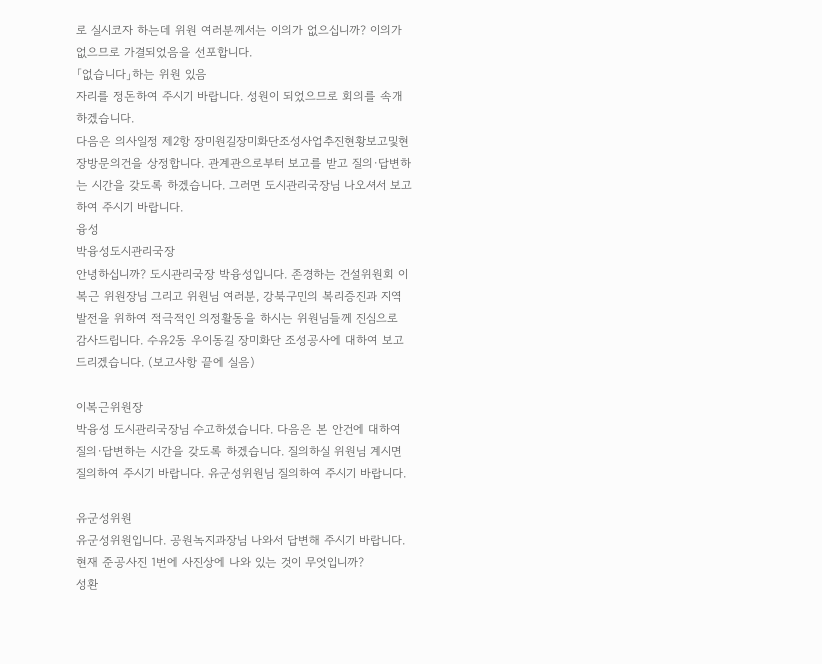로 실시코자 하는데 위원 여러분께서는 이의가 없으십니까? 이의가 없으므로 가결되었음을 선포합니다.
「없습니다」하는 위원 있음
자리를 정돈하여 주시기 바랍니다. 성원이 되었으므로 회의를 속개하겠습니다.
다음은 의사일정 제2항 장미원길장미화단조성사업추진현황보고및현장방문의건을 상정합니다. 관계관으로부터 보고를 받고 질의·답변하는 시간을 갖도록 하겠습니다. 그러면 도시관리국장님 나오셔서 보고하여 주시기 바랍니다.
융성
박융성도시관리국장
안녕하십니까? 도시관리국장 박융성입니다. 존경하는 건설위원회 이복근 위원장님 그리고 위원님 여러분, 강북구민의 복리증진과 지역발전을 위하여 적극적인 의정활동을 하시는 위원님들께 진심으로 감사드립니다. 수유2동 우이동길 장미화단 조성공사에 대하여 보고드리겠습니다. (보고사항 끝에 실음)

이복근위원장
박융성 도시관리국장님 수고하셨습니다. 다음은 본 안건에 대하여 질의·답변하는 시간을 갖도록 하겠습니다. 질의하실 위원님 계시면 질의하여 주시기 바랍니다. 유군성위원님 질의하여 주시기 바랍니다.

유군성위원
유군성위원입니다. 공원녹지과장님 나와서 답변해 주시기 바랍니다. 현재 준공사진 1번에 사진상에 나와 있는 것이 무엇입니까?
성환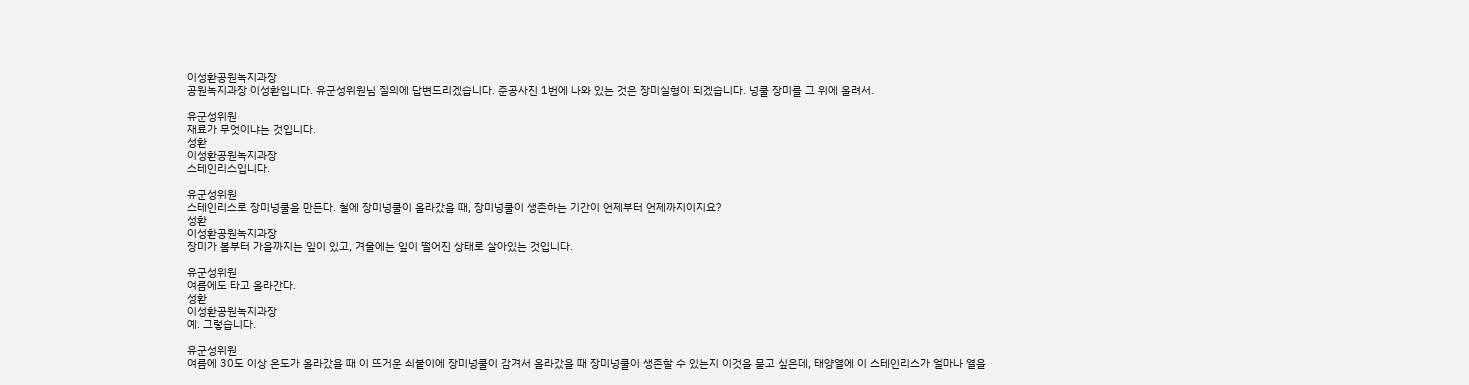이성환공원녹지과장
공원녹지과장 이성환입니다. 유군성위원님 질의에 답변드리겠습니다. 준공사진 1번에 나와 있는 것은 장미실형이 되겠습니다. 넝쿨 장미를 그 위에 올려서.

유군성위원
재료가 무엇이냐는 것입니다.
성환
이성환공원녹지과장
스테인리스입니다.

유군성위원
스테인리스로 장미넝쿨을 만든다. 철에 장미넝쿨이 올라갔을 때, 장미넝쿨이 생존하는 기간이 언제부터 언제까지이지요?
성환
이성환공원녹지과장
장미가 봄부터 가을까지는 잎이 있고, 겨울에는 잎이 떨어진 상태로 살아있는 것입니다.

유군성위원
여름에도 타고 올라간다.
성환
이성환공원녹지과장
예. 그렇습니다.

유군성위원
여름에 30도 이상 온도가 올라갔을 때 이 뜨거운 쇠붙이에 장미넝쿨이 감겨서 올라갔을 때 장미넝쿨이 생존할 수 있는지 이것을 묻고 싶은데, 태양열에 이 스테인리스가 얼마나 열을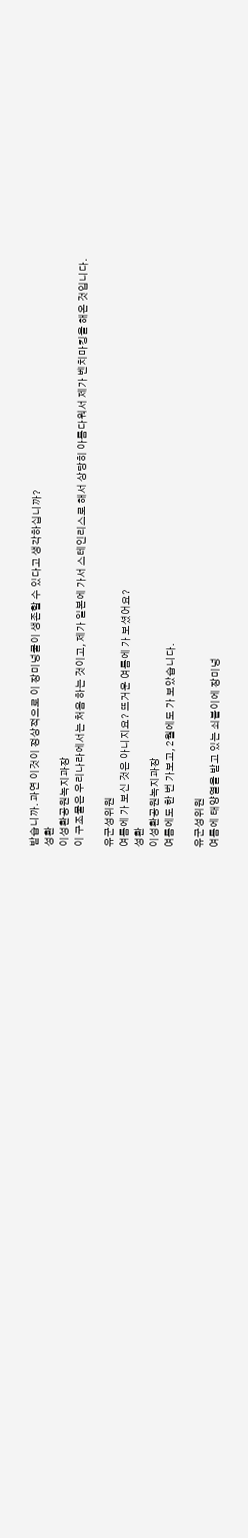받습니까. 과연 이것이 정상적으로 이 장미넝쿨이 생존할 수 있다고 생각하십니까?
성환
이성환공원녹지과장
이 구조물은 우리나라에서는 처음 하는 것이고, 제가 일본에 가서 스테인리스로 해서 상당히 아름다워서 제가 벤치마킹을 해온 것입니다.

유군성위원
여름에 가 보신 것은 아니지요? 뜨거운 여름에 가 보셨어요?
성환
이성환공원녹지과장
여름에도 한 번 가보고, 2월에도 가 보았습니다.

유군성위원
여름에 태양열을 받고 있는 쇠붙이에 장미넝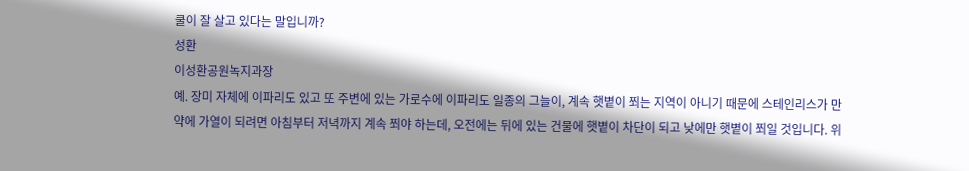쿨이 잘 살고 있다는 말입니까?
성환
이성환공원녹지과장
예. 장미 자체에 이파리도 있고 또 주변에 있는 가로수에 이파리도 일종의 그늘이, 계속 햇볕이 쬐는 지역이 아니기 때문에 스테인리스가 만약에 가열이 되려면 아침부터 저녁까지 계속 쬐야 하는데, 오전에는 뒤에 있는 건물에 햇볕이 차단이 되고 낮에만 햇볕이 쬐일 것입니다. 위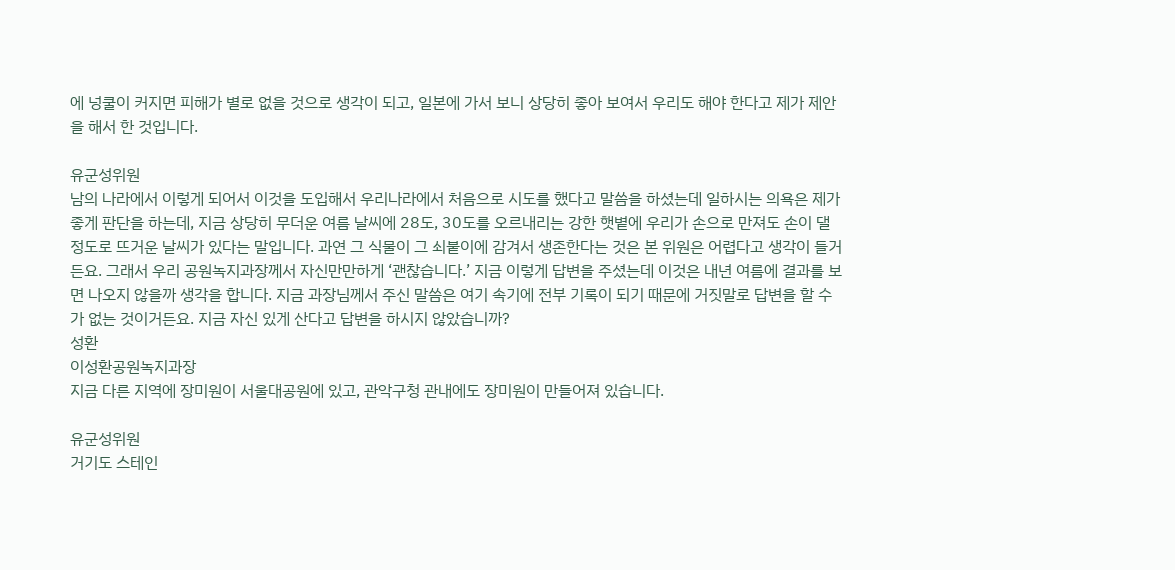에 넝쿨이 커지면 피해가 별로 없을 것으로 생각이 되고, 일본에 가서 보니 상당히 좋아 보여서 우리도 해야 한다고 제가 제안을 해서 한 것입니다.

유군성위원
남의 나라에서 이렇게 되어서 이것을 도입해서 우리나라에서 처음으로 시도를 했다고 말씀을 하셨는데 일하시는 의욕은 제가 좋게 판단을 하는데, 지금 상당히 무더운 여름 날씨에 28도, 30도를 오르내리는 강한 햇볕에 우리가 손으로 만져도 손이 댈 정도로 뜨거운 날씨가 있다는 말입니다. 과연 그 식물이 그 쇠붙이에 감겨서 생존한다는 것은 본 위원은 어렵다고 생각이 들거든요. 그래서 우리 공원녹지과장께서 자신만만하게 ‘괜찮습니다.’ 지금 이렇게 답변을 주셨는데 이것은 내년 여름에 결과를 보면 나오지 않을까 생각을 합니다. 지금 과장님께서 주신 말씀은 여기 속기에 전부 기록이 되기 때문에 거짓말로 답변을 할 수가 없는 것이거든요. 지금 자신 있게 산다고 답변을 하시지 않았습니까?
성환
이성환공원녹지과장
지금 다른 지역에 장미원이 서울대공원에 있고, 관악구청 관내에도 장미원이 만들어져 있습니다.

유군성위원
거기도 스테인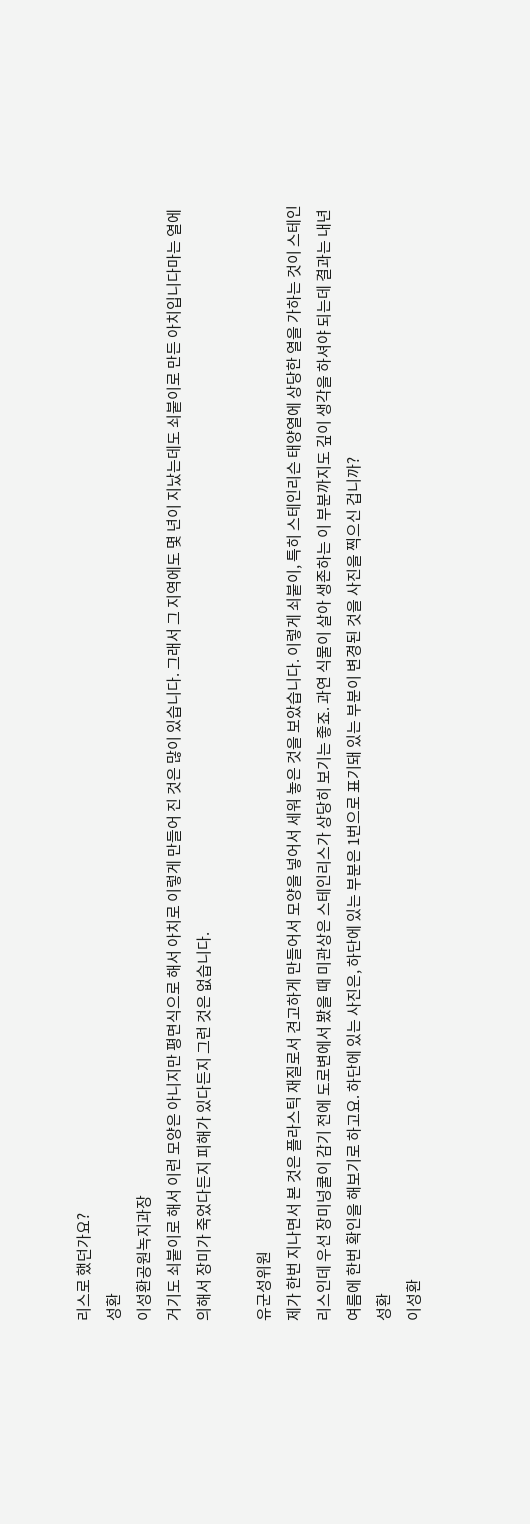리스로 했던가요?
성환
이성환공원녹지과장
거기도 쇠붙이로 해서 이런 모양은 아니지만 평면식으로 해서 아치로 이렇게 만들어 진 것은 많이 있습니다. 그래서 그 지역에도 몇 년이 지났는데도 쇠붙이로 만든 아치입니다마는 열에 의해서 장미가 죽었다든지 피해가 있다든지 그런 것은 없습니다.

유군성위원
제가 한번 지나면서 본 것은 플라스틱 재질로서 견고하게 만들어서 모양을 넣어서 세워 놓은 것을 보았습니다. 이렇게 쇠붙이, 특히 스테인리슨 태양열에 상당한 열을 가하는 것이 스테인리스인데 우선 장미넝쿨이 감기 전에 도로변에서 봤을 때 미관상은 스테인리스가 상당히 보기는 좋죠. 과연 식물이 살아 생존하는 이 부분까지도 깊이 생각을 하셔야 되는데 결과는 내년 여름에 한번 확인을 해보기로 하고요. 하단에 있는 사진은, 하단에 있는 부분은 1번으로 표기돼 있는 부분이 변경된 것을 사진을 찍으신 겁니까?
성환
이성환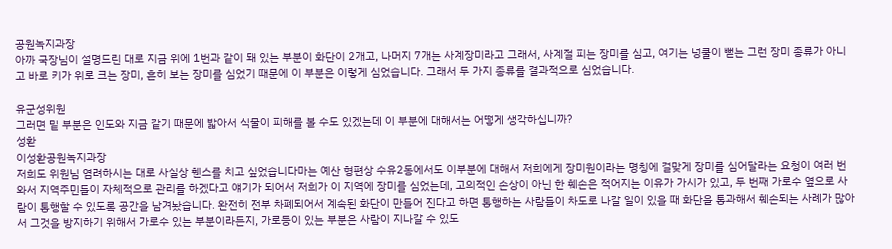공원녹지과장
아까 국장님이 설명드린 대로 지금 위에 1번과 같이 돼 있는 부분이 화단이 2개고, 나머지 7개는 사계장미라고 그래서, 사계절 피는 장미를 심고, 여기는 넝쿨이 뻗는 그런 장미 종류가 아니고 바로 키가 위로 크는 장미, 흔히 보는 장미를 심었기 때문에 이 부분은 이렇게 심었습니다. 그래서 두 가지 종류를 결과적으로 심었습니다.

유군성위원
그러면 밑 부분은 인도와 지금 같기 때문에 밟아서 식물이 피해를 볼 수도 있겠는데 이 부분에 대해서는 어떻게 생각하십니까?
성환
이성환공원녹지과장
저희도 위원님 염려하시는 대로 사실상 휀스를 치고 싶었습니다마는 예산 형편상 수유2동에서도 이부분에 대해서 저희에게 장미원이라는 명칭에 걸맞게 장미를 심어달라는 요청이 여러 번 와서 지역주민들이 자체적으로 관리를 하겠다고 얘기가 되어서 저희가 이 지역에 장미를 심었는데, 고의적인 손상이 아닌 한 훼손은 적어지는 이유가 가시가 있고, 두 번째 가로수 옆으로 사람이 통행할 수 있도록 공간을 남겨놨습니다. 완전히 전부 차폐되어서 계속된 화단이 만들어 진다고 하면 통행하는 사람들이 차도로 나갈 일이 있을 때 화단을 통과해서 훼손되는 사례가 많아서 그것을 방지하기 위해서 가로수 있는 부분이라든지, 가로등이 있는 부분은 사람이 지나갈 수 있도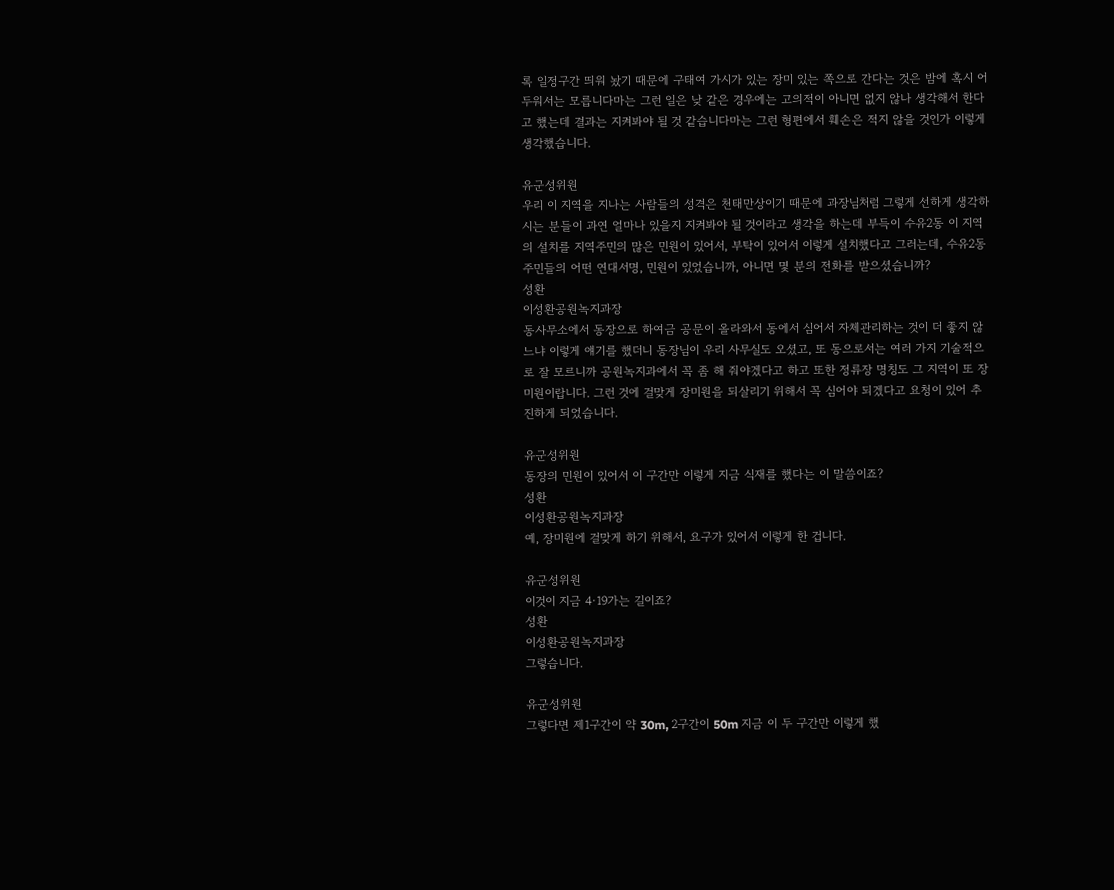록 일정구간 띄워 놨기 때문에 구태여 가시가 있는 장미 있는 쪽으로 간다는 것은 밤에 혹시 어두워서는 모릅니다마는 그런 일은 낮 같은 경우에는 고의적이 아니면 없지 않나 생각해서 한다고 했는데 결과는 지켜봐야 될 것 같습니다마는 그런 형편에서 훼손은 적지 않을 것인가 이렇게 생각했습니다.

유군성위원
우리 이 지역을 지나는 사람들의 성격은 천태만상이기 때문에 과장님처럼 그렇게 선하게 생각하시는 분들이 과연 얼마나 있을지 지켜봐야 될 것이라고 생각을 하는데 부득이 수유2동 이 지역의 설치를 지역주민의 많은 민원이 있어서, 부탁이 있어서 이렇게 설치했다고 그러는데, 수유2동 주민들의 어떤 연대서명, 민원이 있었습니까, 아니면 몇 분의 전화를 받으셨습니까?
성환
이성환공원녹지과장
동사무소에서 동장으로 하여금 공문이 올라와서 동에서 심어서 자체관리하는 것이 더 좋지 않느냐 이렇게 얘기를 했더니 동장님이 우리 사무실도 오셨고, 또 동으로서는 여러 가지 기술적으로 잘 모르니까 공원녹지과에서 꼭 좀 해 줘야겠다고 하고 또한 정류장 명칭도 그 지역이 또 장미원이랍니다. 그런 것에 걸맞게 장미원을 되살리기 위해서 꼭 심어야 되겠다고 요청이 있어 추진하게 되었습니다.

유군성위원
동장의 민원이 있어서 이 구간만 이렇게 지금 식재를 했다는 이 말씀이죠?
성환
이성환공원녹지과장
예, 장미원에 걸맞게 하기 위해서, 요구가 있어서 이렇게 한 겁니다.

유군성위원
이것이 지금 4·19가는 길이죠?
성환
이성환공원녹지과장
그렇습니다.

유군성위원
그렇다면 제1구간이 약 30m, 2구간이 50m 지금 이 두 구간만 이렇게 했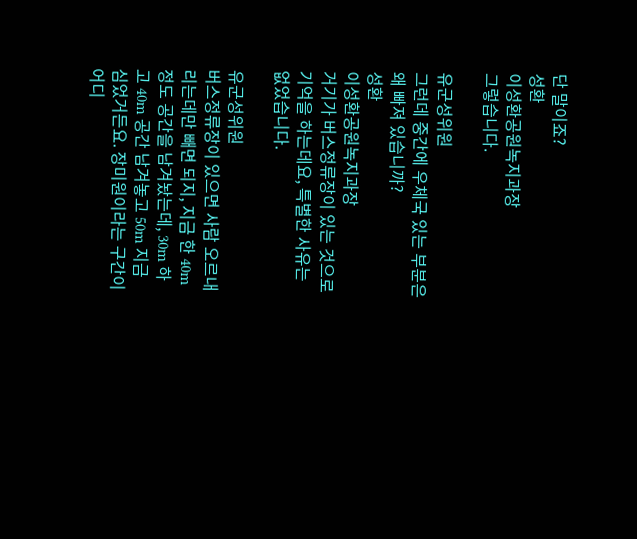단 말이죠?
성환
이성환공원녹지과장
그렇습니다.

유군성위원
그런데 중간에 우체국 있는 부분은 왜 빠져 있습니까?
성환
이성환공원녹지과장
거기가 버스정류장이 있는 것으로 기억을 하는데요, 특별한 사유는 없었습니다.

유군성위원
버스정류장이 있으면 사람 오르내리는데만 빼면 되지, 지금 한 40m 정도 공간을 남겨놨는데, 30m 하고 40m 공간 남겨놓고 50m 지금 심었거든요. 장미원이라는 구간이 어디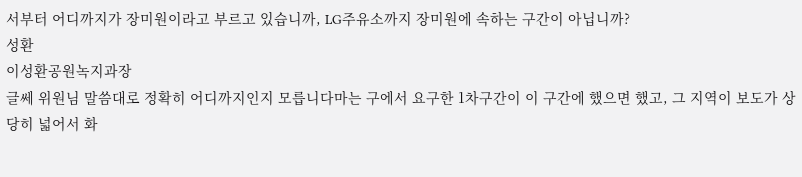서부터 어디까지가 장미원이라고 부르고 있습니까, LG주유소까지 장미원에 속하는 구간이 아닙니까?
성환
이성환공원녹지과장
글쎄 위원님 말씀대로 정확히 어디까지인지 모릅니다마는 구에서 요구한 1차구간이 이 구간에 했으면 했고, 그 지역이 보도가 상당히 넓어서 화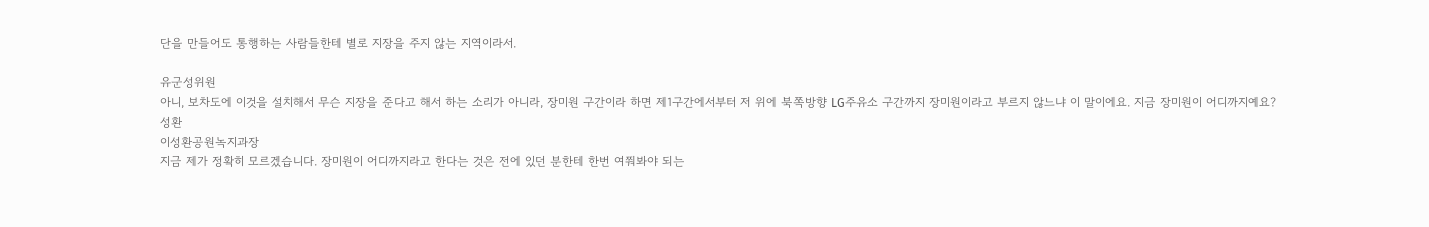단을 만들어도 통행하는 사람들한테 별로 지장을 주지 않는 지역이라서.

유군성위원
아니, 보차도에 이것을 설치해서 무슨 지장을 준다고 해서 하는 소리가 아니라, 장미원 구간이라 하면 제1구간에서부터 저 위에 북쪽방향 LG주유소 구간까지 장미원이라고 부르지 않느냐 이 말이에요. 지금 장미원이 어디까지예요?
성환
이성환공원녹지과장
지금 제가 정확히 모르겠습니다. 장미원이 어디까지라고 한다는 것은 전에 있던 분한테 한번 여쭤봐야 되는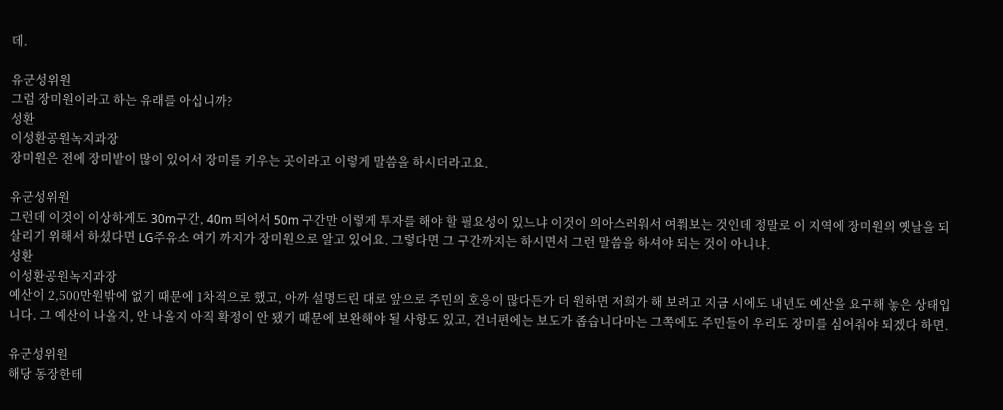데.

유군성위원
그럼 장미원이라고 하는 유래를 아십니까?
성환
이성환공원녹지과장
장미원은 전에 장미밭이 많이 있어서 장미를 키우는 곳이라고 이렇게 말씀을 하시더라고요.

유군성위원
그런데 이것이 이상하게도 30m구간, 40m 띄어서 50m 구간만 이렇게 투자를 해야 할 필요성이 있느냐 이것이 의아스러워서 여쭤보는 것인데 정말로 이 지역에 장미원의 옛날을 되살리기 위해서 하셨다면 LG주유소 여기 까지가 장미원으로 알고 있어요. 그렇다면 그 구간까지는 하시면서 그런 말씀을 하셔야 되는 것이 아니냐.
성환
이성환공원녹지과장
예산이 2,500만원밖에 없기 때문에 1차적으로 했고, 아까 설명드린 대로 앞으로 주민의 호응이 많다든가 더 원하면 저희가 해 보려고 지금 시에도 내년도 예산을 요구해 놓은 상태입니다. 그 예산이 나올지, 안 나올지 아직 확정이 안 됐기 때문에 보완해야 될 사항도 있고, 건너편에는 보도가 좁습니다마는 그쪽에도 주민들이 우리도 장미를 심어줘야 되겠다 하면.

유군성위원
해당 동장한테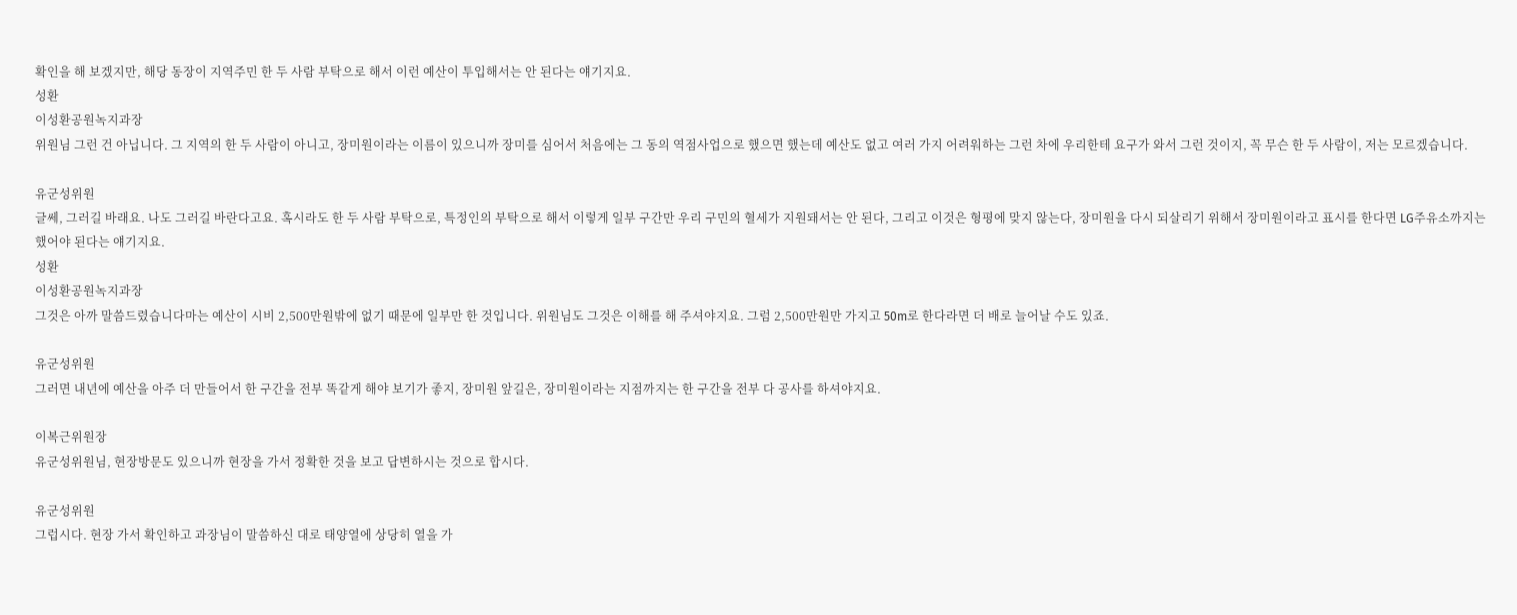확인을 해 보겠지만, 해당 동장이 지역주민 한 두 사람 부탁으로 해서 이런 예산이 투입해서는 안 된다는 얘기지요.
성환
이성환공원녹지과장
위원님 그런 건 아닙니다. 그 지역의 한 두 사람이 아니고, 장미원이라는 이름이 있으니까 장미를 심어서 처음에는 그 동의 역점사업으로 했으면 했는데 예산도 없고 여러 가지 어려워하는 그런 차에 우리한테 요구가 와서 그런 것이지, 꼭 무슨 한 두 사람이, 저는 모르겠습니다.

유군성위원
글쎄, 그러길 바래요. 나도 그러길 바란다고요. 혹시라도 한 두 사람 부탁으로, 특정인의 부탁으로 해서 이렇게 일부 구간만 우리 구민의 혈세가 지원돼서는 안 된다, 그리고 이것은 형평에 맞지 않는다, 장미원을 다시 되살리기 위해서 장미원이라고 표시를 한다면 LG주유소까지는 했어야 된다는 얘기지요.
성환
이성환공원녹지과장
그것은 아까 말씀드렸습니다마는 예산이 시비 2,500만원밖에 없기 때문에 일부만 한 것입니다. 위원님도 그것은 이해를 해 주셔야지요. 그럼 2,500만원만 가지고 50m로 한다라면 더 배로 늘어날 수도 있죠.

유군성위원
그러면 내년에 예산을 아주 더 만들어서 한 구간을 전부 똑같게 해야 보기가 좋지, 장미원 앞길은, 장미원이라는 지점까지는 한 구간을 전부 다 공사를 하셔야지요.

이복근위원장
유군성위원님, 현장방문도 있으니까 현장을 가서 정확한 것을 보고 답변하시는 것으로 합시다.

유군성위원
그럽시다. 현장 가서 확인하고 과장님이 말씀하신 대로 태양열에 상당히 열을 가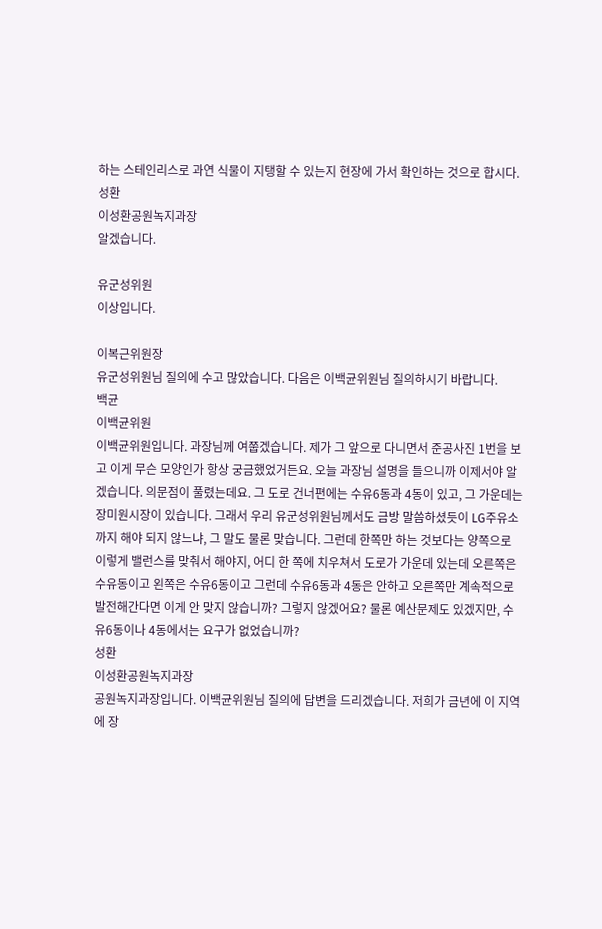하는 스테인리스로 과연 식물이 지탱할 수 있는지 현장에 가서 확인하는 것으로 합시다.
성환
이성환공원녹지과장
알겠습니다.

유군성위원
이상입니다.

이복근위원장
유군성위원님 질의에 수고 많았습니다. 다음은 이백균위원님 질의하시기 바랍니다.
백균
이백균위원
이백균위원입니다. 과장님께 여쭙겠습니다. 제가 그 앞으로 다니면서 준공사진 1번을 보고 이게 무슨 모양인가 항상 궁금했었거든요. 오늘 과장님 설명을 들으니까 이제서야 알겠습니다. 의문점이 풀렸는데요. 그 도로 건너편에는 수유6동과 4동이 있고, 그 가운데는 장미원시장이 있습니다. 그래서 우리 유군성위원님께서도 금방 말씀하셨듯이 LG주유소까지 해야 되지 않느냐, 그 말도 물론 맞습니다. 그런데 한쪽만 하는 것보다는 양쪽으로 이렇게 밸런스를 맞춰서 해야지, 어디 한 쪽에 치우쳐서 도로가 가운데 있는데 오른쪽은 수유동이고 왼쪽은 수유6동이고 그런데 수유6동과 4동은 안하고 오른쪽만 계속적으로 발전해간다면 이게 안 맞지 않습니까? 그렇지 않겠어요? 물론 예산문제도 있겠지만, 수유6동이나 4동에서는 요구가 없었습니까?
성환
이성환공원녹지과장
공원녹지과장입니다. 이백균위원님 질의에 답변을 드리겠습니다. 저희가 금년에 이 지역에 장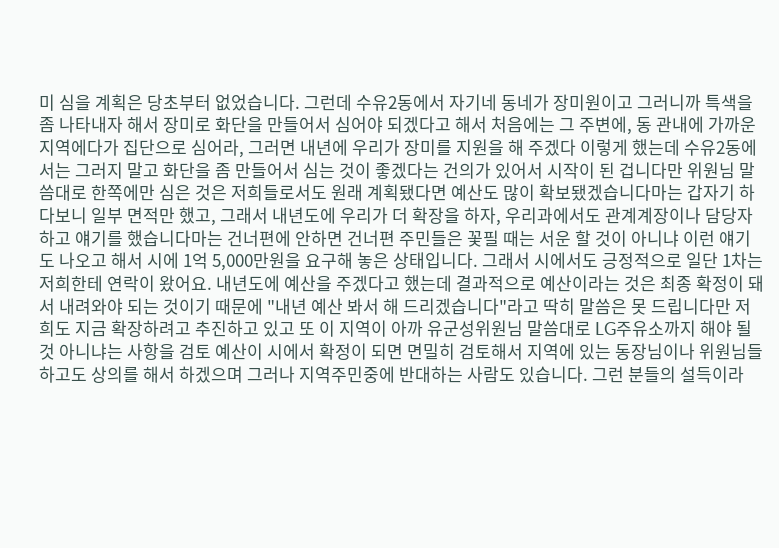미 심을 계획은 당초부터 없었습니다. 그런데 수유2동에서 자기네 동네가 장미원이고 그러니까 특색을 좀 나타내자 해서 장미로 화단을 만들어서 심어야 되겠다고 해서 처음에는 그 주변에, 동 관내에 가까운 지역에다가 집단으로 심어라, 그러면 내년에 우리가 장미를 지원을 해 주겠다 이렇게 했는데 수유2동에서는 그러지 말고 화단을 좀 만들어서 심는 것이 좋겠다는 건의가 있어서 시작이 된 겁니다만 위원님 말씀대로 한쪽에만 심은 것은 저희들로서도 원래 계획됐다면 예산도 많이 확보됐겠습니다마는 갑자기 하다보니 일부 면적만 했고, 그래서 내년도에 우리가 더 확장을 하자, 우리과에서도 관계계장이나 담당자하고 얘기를 했습니다마는 건너편에 안하면 건너편 주민들은 꽃필 때는 서운 할 것이 아니냐 이런 얘기도 나오고 해서 시에 1억 5,000만원을 요구해 놓은 상태입니다. 그래서 시에서도 긍정적으로 일단 1차는 저희한테 연락이 왔어요. 내년도에 예산을 주겠다고 했는데 결과적으로 예산이라는 것은 최종 확정이 돼서 내려와야 되는 것이기 때문에 "내년 예산 봐서 해 드리겠습니다"라고 딱히 말씀은 못 드립니다만 저희도 지금 확장하려고 추진하고 있고 또 이 지역이 아까 유군성위원님 말씀대로 LG주유소까지 해야 될 것 아니냐는 사항을 검토 예산이 시에서 확정이 되면 면밀히 검토해서 지역에 있는 동장님이나 위원님들하고도 상의를 해서 하겠으며 그러나 지역주민중에 반대하는 사람도 있습니다. 그런 분들의 설득이라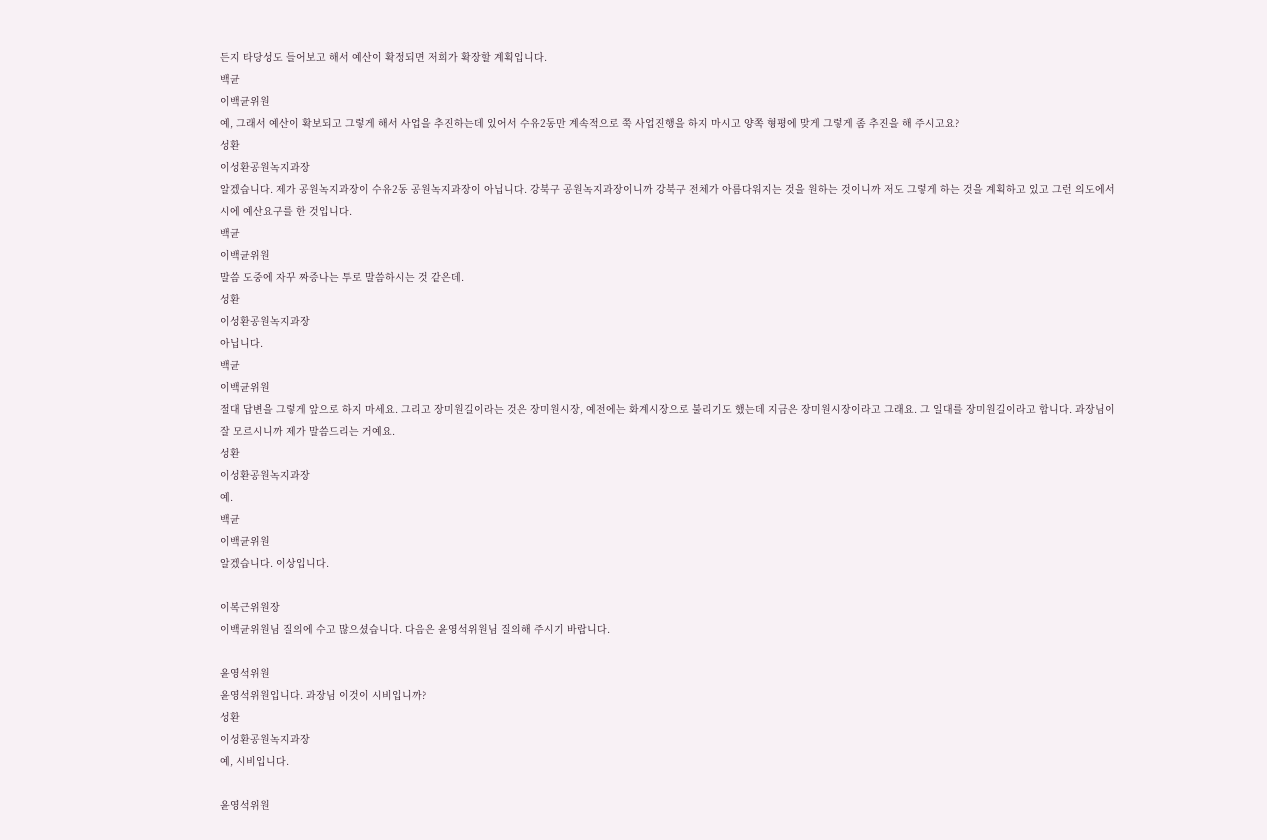든지 타당성도 들어보고 해서 예산이 확정되면 저희가 확장할 계획입니다.
백균
이백균위원
예, 그래서 예산이 확보되고 그렇게 해서 사업을 추진하는데 있어서 수유2동만 계속적으로 쭉 사업진행을 하지 마시고 양쪽 형평에 맞게 그렇게 좀 추진을 해 주시고요?
성환
이성환공원녹지과장
알겠습니다. 제가 공원녹지과장이 수유2동 공원녹지과장이 아닙니다. 강북구 공원녹지과장이니까 강북구 전체가 아름다워지는 것을 원하는 것이니까 저도 그렇게 하는 것을 계획하고 있고 그런 의도에서 시에 예산요구를 한 것입니다.
백균
이백균위원
말씀 도중에 자꾸 짜증나는 투로 말씀하시는 것 같은데.
성환
이성환공원녹지과장
아닙니다.
백균
이백균위원
절대 답변을 그렇게 앞으로 하지 마세요. 그리고 장미원길이라는 것은 장미원시장, 예전에는 화계시장으로 불리기도 했는데 지금은 장미원시장이라고 그래요. 그 일대를 장미원길이라고 합니다. 과장님이 잘 모르시니까 제가 말씀드리는 거예요.
성환
이성환공원녹지과장
예.
백균
이백균위원
알겠습니다. 이상입니다.

이복근위원장
이백균위원님 질의에 수고 많으셨습니다. 다음은 윤영석위원님 질의해 주시기 바랍니다.

윤영석위원
윤영석위원입니다. 과장님 이것이 시비입니까?
성환
이성환공원녹지과장
예, 시비입니다.

윤영석위원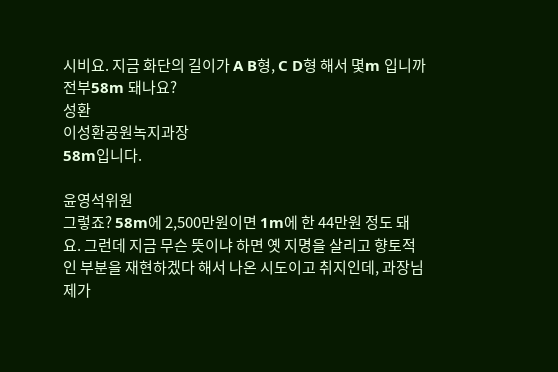시비요. 지금 화단의 길이가 A B형, C D형 해서 몇m 입니까 전부58m 돼나요?
성환
이성환공원녹지과장
58m입니다.

윤영석위원
그렇죠? 58m에 2,500만원이면 1m에 한 44만원 정도 돼요. 그런데 지금 무슨 뜻이냐 하면 옛 지명을 살리고 향토적인 부분을 재현하겠다 해서 나온 시도이고 취지인데, 과장님 제가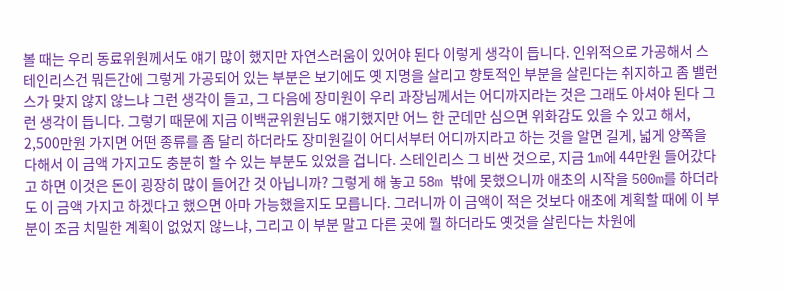볼 때는 우리 동료위원께서도 얘기 많이 했지만 자연스러움이 있어야 된다 이렇게 생각이 듭니다. 인위적으로 가공해서 스테인리스건 뭐든간에 그렇게 가공되어 있는 부분은 보기에도 옛 지명을 살리고 향토적인 부분을 살린다는 취지하고 좀 밸런스가 맞지 않지 않느냐 그런 생각이 들고, 그 다음에 장미원이 우리 과장님께서는 어디까지라는 것은 그래도 아셔야 된다 그런 생각이 듭니다. 그렇기 때문에 지금 이백균위원님도 얘기했지만 어느 한 군데만 심으면 위화감도 있을 수 있고 해서, 2,500만원 가지면 어떤 종류를 좀 달리 하더라도 장미원길이 어디서부터 어디까지라고 하는 것을 알면 길게, 넓게 양쪽을 다해서 이 금액 가지고도 충분히 할 수 있는 부분도 있었을 겁니다. 스테인리스 그 비싼 것으로, 지금 1m에 44만원 들어갔다고 하면 이것은 돈이 굉장히 많이 들어간 것 아닙니까? 그렇게 해 놓고 58m 밖에 못했으니까 애초의 시작을 500m를 하더라도 이 금액 가지고 하겠다고 했으면 아마 가능했을지도 모릅니다. 그러니까 이 금액이 적은 것보다 애초에 계획할 때에 이 부분이 조금 치밀한 계획이 없었지 않느냐, 그리고 이 부분 말고 다른 곳에 뭘 하더라도 옛것을 살린다는 차원에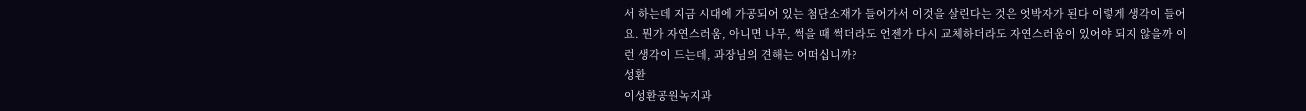서 하는데 지금 시대에 가공되어 있는 첨단소재가 들어가서 이것을 살린다는 것은 엇박자가 된다 이렇게 생각이 들어요. 뭔가 자연스러움, 아니면 나무, 썩을 때 썩더라도 언젠가 다시 교체하더라도 자연스러움이 있어야 되지 않을까 이런 생각이 드는데, 과장님의 견해는 어떠십니까?
성환
이성환공원녹지과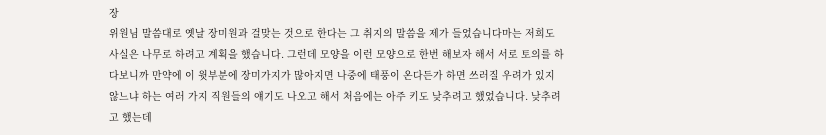장
위원님 말씀대로 옛날 장미원과 걸맞는 것으로 한다는 그 취지의 말씀을 제가 들었습니다마는 저희도 사실은 나무로 하려고 계획을 했습니다. 그런데 모양을 이런 모양으로 한번 해보자 해서 서로 토의를 하다보니까 만약에 이 윗부분에 장미가지가 많아지면 나중에 태풍이 온다든가 하면 쓰러질 우려가 있지 않느냐 하는 여러 가지 직원들의 얘기도 나오고 해서 처음에는 아주 키도 낮추려고 했었습니다. 낮추려고 했는데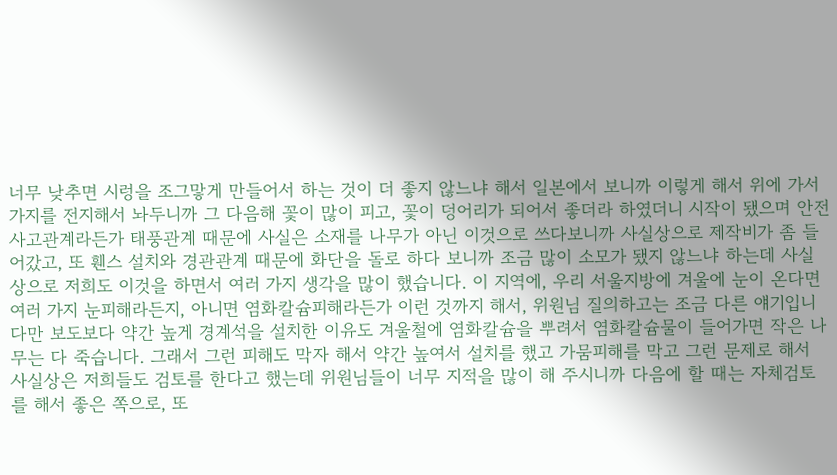너무 낮추면 시렁을 조그맣게 만들어서 하는 것이 더 좋지 않느냐 해서 일본에서 보니까 이렇게 해서 위에 가서 가지를 전지해서 놔두니까 그 다음해 꽃이 많이 피고, 꽃이 덩어리가 되어서 좋더라 하였더니 시작이 됐으며 안전사고관계라든가 태풍관계 때문에 사실은 소재를 나무가 아닌 이것으로 쓰다보니까 사실상으로 제작비가 좀 들어갔고, 또 휀스 설치와 경관관계 때문에 화단을 돌로 하다 보니까 조금 많이 소모가 됐지 않느냐 하는데 사실상으로 저희도 이것을 하면서 여러 가지 생각을 많이 했습니다. 이 지역에, 우리 서울지방에 겨울에 눈이 온다면 여러 가지 눈피해라든지, 아니면 염화칼슘피해라든가 이런 것까지 해서, 위원님 질의하고는 조금 다른 얘기입니다만 보도보다 약간 높게 경계석을 설치한 이유도 겨울철에 염화칼슘을 뿌려서 염화칼슘물이 들어가면 작은 나무는 다 죽습니다. 그래서 그런 피해도 막자 해서 약간 높여서 설치를 했고 가뭄피해를 막고 그런 문제로 해서 사실상은 저희들도 검토를 한다고 했는데 위원님들이 너무 지적을 많이 해 주시니까 다음에 할 때는 자체검토를 해서 좋은 쪽으로, 또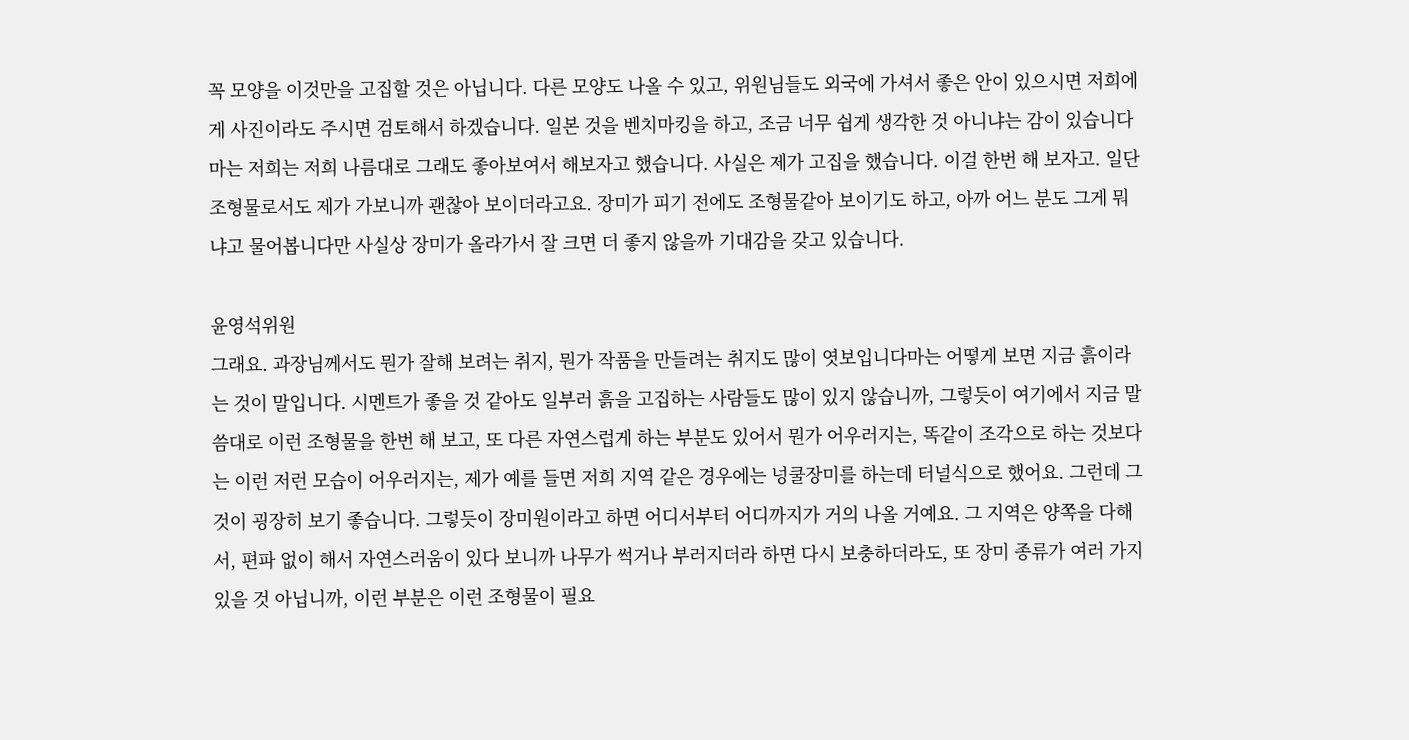꼭 모양을 이것만을 고집할 것은 아닙니다. 다른 모양도 나올 수 있고, 위원님들도 외국에 가셔서 좋은 안이 있으시면 저희에게 사진이라도 주시면 검토해서 하겠습니다. 일본 것을 벤치마킹을 하고, 조금 너무 쉽게 생각한 것 아니냐는 감이 있습니다마는 저희는 저희 나름대로 그래도 좋아보여서 해보자고 했습니다. 사실은 제가 고집을 했습니다. 이걸 한번 해 보자고. 일단 조형물로서도 제가 가보니까 괜찮아 보이더라고요. 장미가 피기 전에도 조형물같아 보이기도 하고, 아까 어느 분도 그게 뭐냐고 물어봅니다만 사실상 장미가 올라가서 잘 크면 더 좋지 않을까 기대감을 갖고 있습니다.

윤영석위원
그래요. 과장님께서도 뭔가 잘해 보려는 취지, 뭔가 작품을 만들려는 취지도 많이 엿보입니다마는 어떻게 보면 지금 흙이라는 것이 말입니다. 시멘트가 좋을 것 같아도 일부러 흙을 고집하는 사람들도 많이 있지 않습니까, 그렇듯이 여기에서 지금 말씀대로 이런 조형물을 한번 해 보고, 또 다른 자연스럽게 하는 부분도 있어서 뭔가 어우러지는, 똑같이 조각으로 하는 것보다는 이런 저런 모습이 어우러지는, 제가 예를 들면 저희 지역 같은 경우에는 넝쿨장미를 하는데 터널식으로 했어요. 그런데 그것이 굉장히 보기 좋습니다. 그렇듯이 장미원이라고 하면 어디서부터 어디까지가 거의 나올 거예요. 그 지역은 양쪽을 다해서, 편파 없이 해서 자연스러움이 있다 보니까 나무가 썩거나 부러지더라 하면 다시 보충하더라도, 또 장미 종류가 여러 가지 있을 것 아닙니까, 이런 부분은 이런 조형물이 필요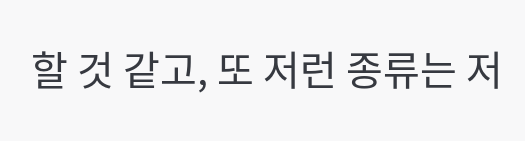할 것 같고, 또 저런 종류는 저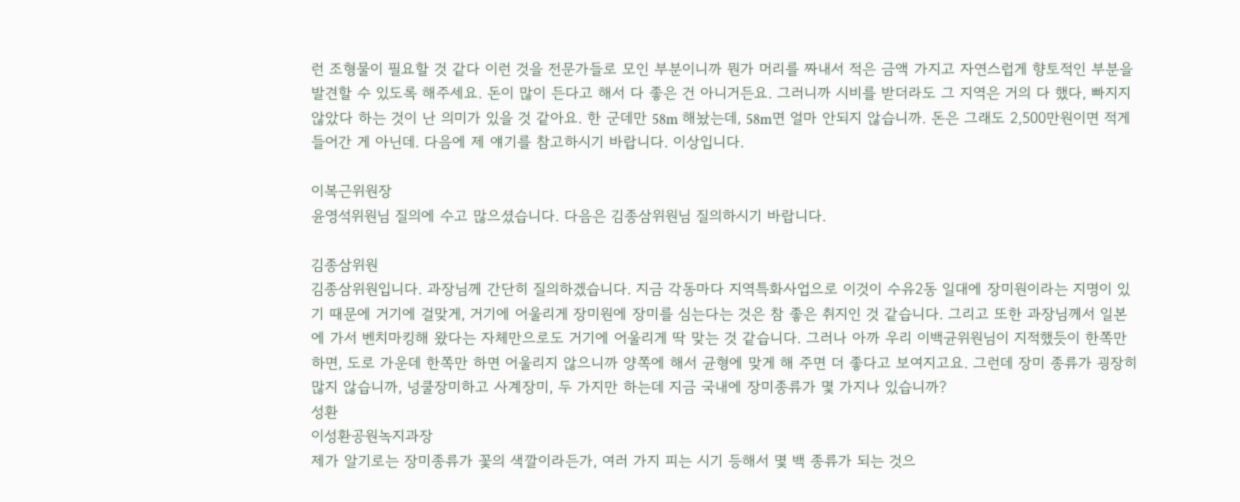런 조형물이 필요할 것 같다 이런 것을 전문가들로 모인 부분이니까 뭔가 머리를 짜내서 적은 금액 가지고 자연스럽게 향토적인 부분을 발견할 수 있도록 해주세요. 돈이 많이 든다고 해서 다 좋은 건 아니거든요. 그러니까 시비를 받더라도 그 지역은 거의 다 했다, 빠지지 않았다 하는 것이 난 의미가 있을 것 같아요. 한 군데만 58m 해놨는데, 58m면 얼마 안되지 않습니까. 돈은 그래도 2,500만원이면 적게 들어간 게 아닌데. 다음에 제 얘기를 참고하시기 바랍니다. 이상입니다.

이복근위원장
윤영석위원님 질의에 수고 많으셨습니다. 다음은 김종삼위원님 질의하시기 바랍니다.

김종삼위원
김종삼위원입니다. 과장님께 간단히 질의하겠습니다. 지금 각동마다 지역특화사업으로 이것이 수유2동 일대에 장미원이라는 지명이 있기 때문에 거기에 걸맞게, 거기에 어울리게 장미원에 장미를 심는다는 것은 참 좋은 취지인 것 같습니다. 그리고 또한 과장님께서 일본에 가서 벤치마킹해 왔다는 자체만으로도 거기에 어울리게 딱 맞는 것 같습니다. 그러나 아까 우리 이백균위원님이 지적했듯이 한쪽만 하면, 도로 가운데 한쪽만 하면 어울리지 않으니까 양쪽에 해서 균형에 맞게 해 주면 더 좋다고 보여지고요. 그런데 장미 종류가 굉장히 많지 않습니까, 넝쿨장미하고 사계장미, 두 가지만 하는데 지금 국내에 장미종류가 몇 가지나 있습니까?
성환
이성환공원녹지과장
제가 알기로는 장미종류가 꽃의 색깔이라든가, 여러 가지 피는 시기 등해서 몇 백 종류가 되는 것으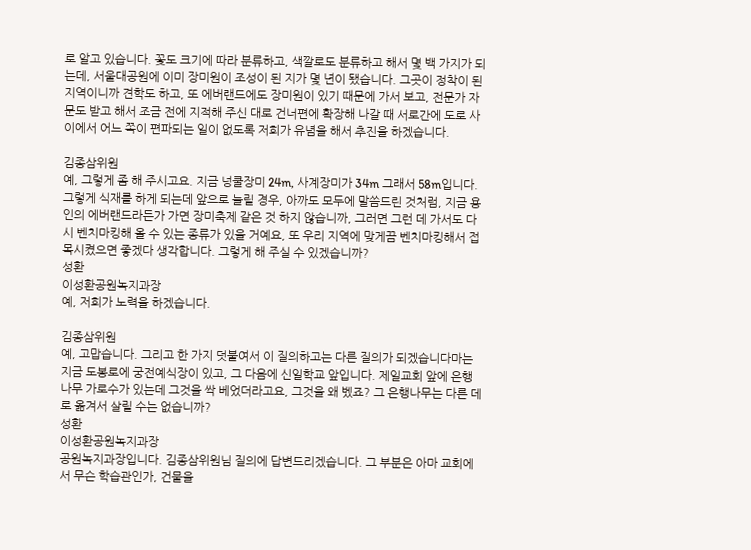로 알고 있습니다. 꽃도 크기에 따라 분류하고, 색깔로도 분류하고 해서 몇 백 가지가 되는데, 서울대공원에 이미 장미원이 조성이 된 지가 몇 년이 됐습니다. 그곳이 정착이 된 지역이니까 견학도 하고, 또 에버랜드에도 장미원이 있기 때문에 가서 보고, 전문가 자문도 받고 해서 조금 전에 지적해 주신 대로 건너편에 확장해 나갈 때 서로간에 도로 사이에서 어느 쪽이 편파되는 일이 없도록 저희가 유념을 해서 추진을 하겠습니다.

김종삼위원
예, 그렇게 좀 해 주시고요. 지금 넝쿨장미 24m, 사계장미가 34m 그래서 58m입니다. 그렇게 식재를 하게 되는데 앞으로 늘릴 경우, 아까도 모두에 말씀드린 것처럼, 지금 용인의 에버랜드라든가 가면 장미축제 같은 것 하지 않습니까, 그러면 그런 데 가서도 다시 벤치마킹해 올 수 있는 종류가 있을 거예요, 또 우리 지역에 맞게끔 벤치마킹해서 접목시켰으면 좋겠다 생각합니다. 그렇게 해 주실 수 있겠습니까?
성환
이성환공원녹지과장
예, 저희가 노력을 하겠습니다.

김종삼위원
예, 고맙습니다. 그리고 한 가지 덧붙여서 이 질의하고는 다른 질의가 되겠습니다마는 지금 도봉로에 궁전예식장이 있고, 그 다음에 신일학교 앞입니다. 제일교회 앞에 은행나무 가로수가 있는데 그것을 싹 베었더라고요, 그것을 왜 벴죠? 그 은행나무는 다른 데로 옮겨서 살릴 수는 없습니까?
성환
이성환공원녹지과장
공원녹지과장입니다. 김종삼위원님 질의에 답변드리겠습니다. 그 부분은 아마 교회에서 무슨 학습관인가, 건물을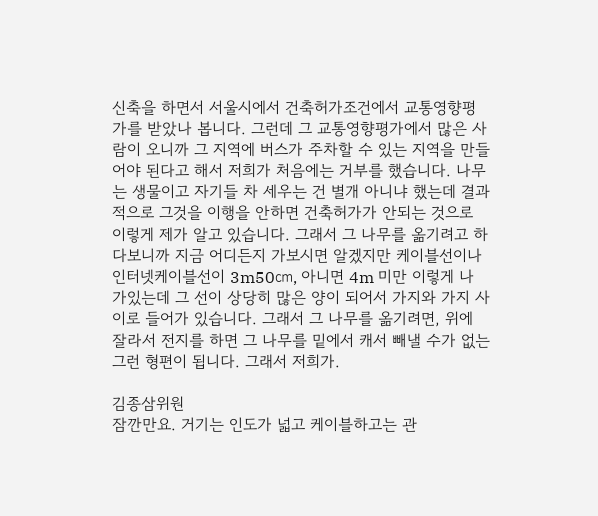신축을 하면서 서울시에서 건축허가조건에서 교통영향평가를 받았나 봅니다. 그런데 그 교통영향평가에서 많은 사람이 오니까 그 지역에 버스가 주차할 수 있는 지역을 만들어야 된다고 해서 저희가 처음에는 거부를 했습니다. 나무는 생물이고 자기들 차 세우는 건 별개 아니냐 했는데 결과적으로 그것을 이행을 안하면 건축허가가 안되는 것으로 이렇게 제가 알고 있습니다. 그래서 그 나무를 옮기려고 하다보니까 지금 어디든지 가보시면 알겠지만 케이블선이나 인터넷케이블선이 3m50㎝, 아니면 4m 미만 이렇게 나가있는데 그 선이 상당히 많은 양이 되어서 가지와 가지 사이로 들어가 있습니다. 그래서 그 나무를 옮기려면, 위에 잘라서 전지를 하면 그 나무를 밑에서 캐서 빼낼 수가 없는 그런 형편이 됩니다. 그래서 저희가.

김종삼위원
잠깐만요. 거기는 인도가 넓고 케이블하고는 관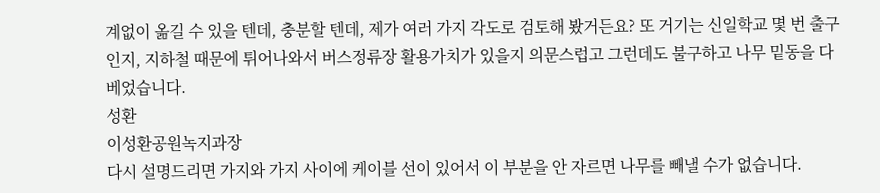계없이 옮길 수 있을 텐데, 충분할 텐데, 제가 여러 가지 각도로 검토해 봤거든요? 또 거기는 신일학교 몇 번 출구인지, 지하철 때문에 튀어나와서 버스정류장 활용가치가 있을지 의문스럽고 그런데도 불구하고 나무 밑동을 다 베었습니다.
성환
이성환공원녹지과장
다시 설명드리면 가지와 가지 사이에 케이블 선이 있어서 이 부분을 안 자르면 나무를 빼낼 수가 없습니다.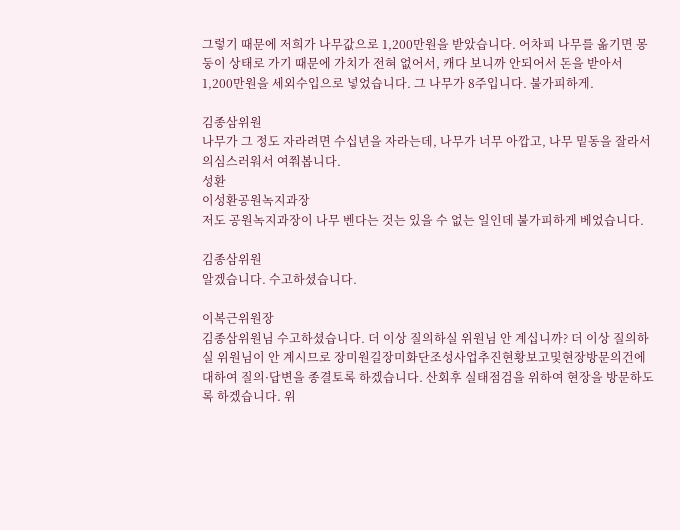그렇기 때문에 저희가 나무값으로 1,200만원을 받았습니다. 어차피 나무를 옮기면 몽둥이 상태로 가기 때문에 가치가 전혀 없어서, 캐다 보니까 안되어서 돈을 받아서 1,200만원을 세외수입으로 넣었습니다. 그 나무가 8주입니다. 불가피하게.

김종삼위원
나무가 그 정도 자라려면 수십년을 자라는데, 나무가 너무 아깝고, 나무 밑동을 잘라서 의심스러워서 여쭤봅니다.
성환
이성환공원녹지과장
저도 공원녹지과장이 나무 벤다는 것는 있을 수 없는 일인데 불가피하게 베었습니다.

김종삼위원
알겠습니다. 수고하셨습니다.

이복근위원장
김종삼위원님 수고하셨습니다. 더 이상 질의하실 위원님 안 계십니까? 더 이상 질의하실 위원님이 안 계시므로 장미원길장미화단조성사업추진현황보고및현장방문의건에 대하여 질의·답변을 종결토록 하겠습니다. 산회후 실태점검을 위하여 현장을 방문하도록 하겠습니다. 위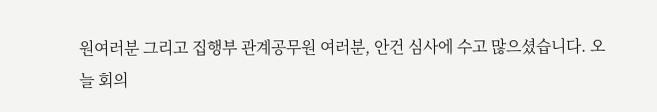원여러분 그리고 집행부 관계공무원 여러분, 안건 심사에 수고 많으셨습니다. 오늘 회의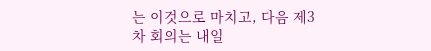는 이것으로 마치고, 다음 제3차 회의는 내일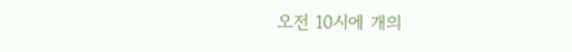오전 10시에 개의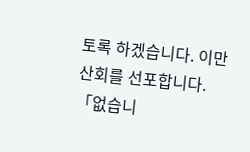토록 하겠습니다. 이만 산회를 선포합니다.
「없습니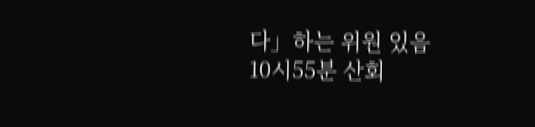다」하는 위원 있음
10시55분 산회